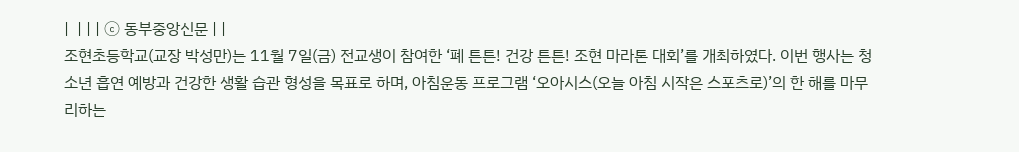|  | | | ⓒ 동부중앙신문 | |
조현초등학교(교장 박성만)는 11월 7일(금) 전교생이 참여한 ‘폐 튼튼! 건강 튼튼! 조현 마라톤 대회’를 개최하였다. 이번 행사는 청소년 흡연 예방과 건강한 생활 습관 형성을 목표로 하며, 아침운동 프로그램 ‘오아시스(오늘 아침 시작은 스포츠로)’의 한 해를 마무리하는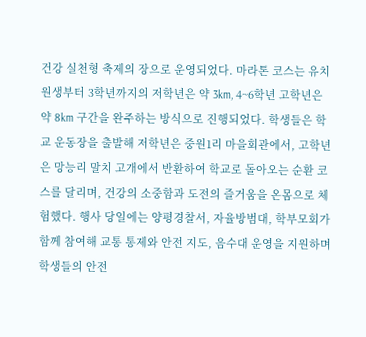건강 실천형 축제의 장으로 운영되었다. 마라톤 코스는 유치원생부터 3학년까지의 저학년은 약 3km, 4~6학년 고학년은 약 8km 구간을 완주하는 방식으로 진행되었다. 학생들은 학교 운동장을 출발해 저학년은 중원1리 마을회관에서, 고학년은 망능리 말치 고개에서 반환하여 학교로 돌아오는 순환 코스를 달리며, 건강의 소중함과 도전의 즐거움을 온몸으로 체험했다. 행사 당일에는 양평경찰서, 자율방범대, 학부모회가 함께 참여해 교통 통제와 안전 지도, 음수대 운영을 지원하며 학생들의 안전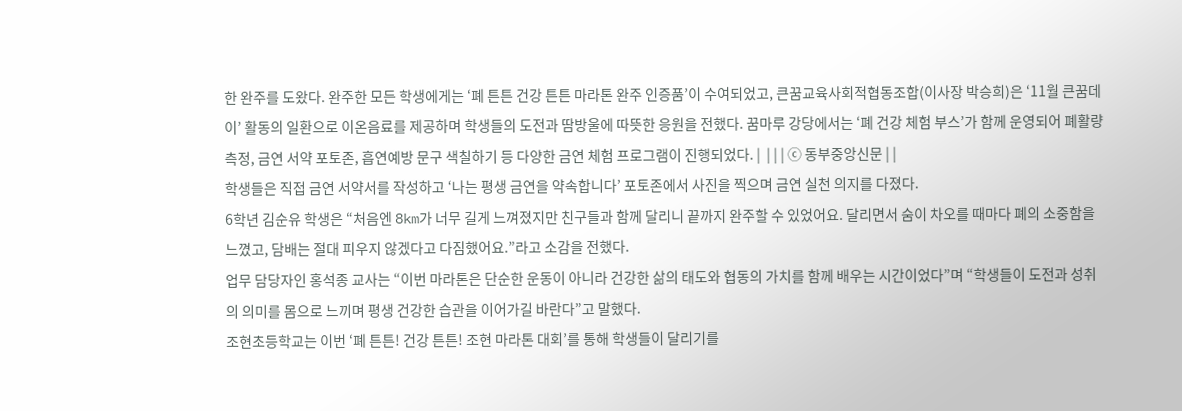한 완주를 도왔다. 완주한 모든 학생에게는 ‘폐 튼튼 건강 튼튼 마라톤 완주 인증품’이 수여되었고, 큰꿈교육사회적협동조합(이사장 박승희)은 ‘11월 큰꿈데이’ 활동의 일환으로 이온음료를 제공하며 학생들의 도전과 땀방울에 따뜻한 응원을 전했다. 꿈마루 강당에서는 ‘폐 건강 체험 부스’가 함께 운영되어 폐활량 측정, 금연 서약 포토존, 흡연예방 문구 색칠하기 등 다양한 금연 체험 프로그램이 진행되었다. |  | | | ⓒ 동부중앙신문 | |
학생들은 직접 금연 서약서를 작성하고 ‘나는 평생 금연을 약속합니다’ 포토존에서 사진을 찍으며 금연 실천 의지를 다졌다.
6학년 김순유 학생은 “처음엔 8km가 너무 길게 느껴졌지만 친구들과 함께 달리니 끝까지 완주할 수 있었어요. 달리면서 숨이 차오를 때마다 폐의 소중함을 느꼈고, 담배는 절대 피우지 않겠다고 다짐했어요.”라고 소감을 전했다.
업무 담당자인 홍석종 교사는 “이번 마라톤은 단순한 운동이 아니라 건강한 삶의 태도와 협동의 가치를 함께 배우는 시간이었다”며 “학생들이 도전과 성취의 의미를 몸으로 느끼며 평생 건강한 습관을 이어가길 바란다”고 말했다.
조현초등학교는 이번 ‘폐 튼튼! 건강 튼튼! 조현 마라톤 대회’를 통해 학생들이 달리기를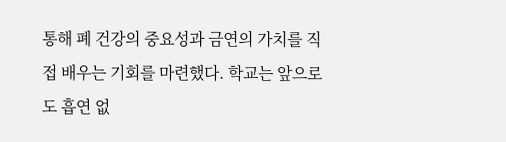통해 폐 건강의 중요성과 금연의 가치를 직접 배우는 기회를 마련했다. 학교는 앞으로도 흡연 없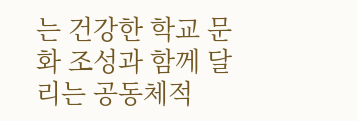는 건강한 학교 문화 조성과 함께 달리는 공동체적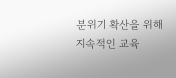분위기 확산을 위해 지속적인 교육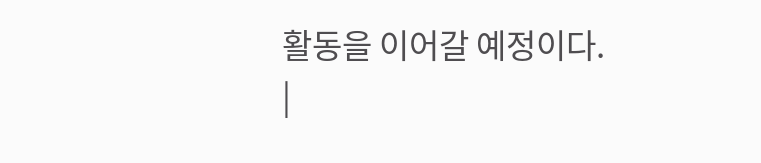활동을 이어갈 예정이다.
|